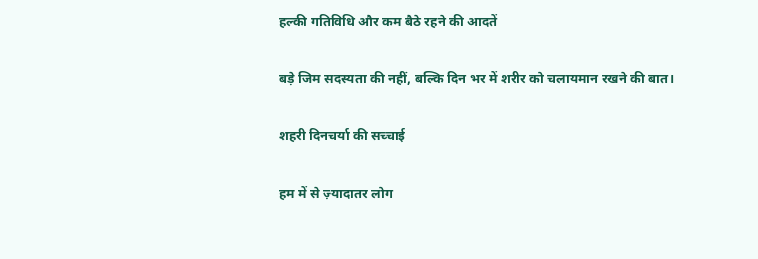हल्की गतिविधि और कम बैठे रहने की आदतें

बड़े जिम सदस्यता की नहीं, बल्कि दिन भर में शरीर को चलायमान रखने की बात।

शहरी दिनचर्या की सच्चाई

हम में से ज़्यादातर लोग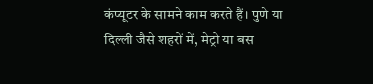कंप्यूटर के सामने काम करते हैं। पुणे या दिल्ली जैसे शहरों में, मेट्रो या बस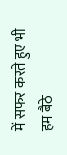में सफर करते हुए भी हम बैठे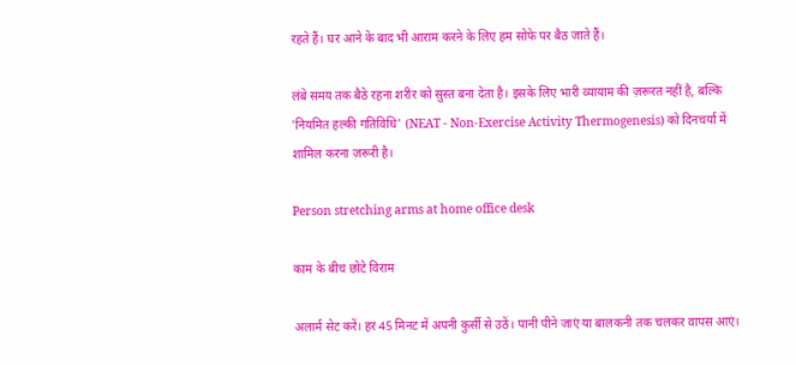रहते हैं। घर आने के बाद भी आराम करने के लिए हम सोफे पर बैठ जाते हैं।

लंबे समय तक बैठे रहना शरीर को सुस्त बना देता है। इसके लिए भारी व्यायाम की ज़रूरत नहीं है, बल्कि 'नियमित हल्की गतिविधि' (NEAT - Non-Exercise Activity Thermogenesis) को दिनचर्या में शामिल करना ज़रूरी है।

Person stretching arms at home office desk

काम के बीच छोटे विराम

अलार्म सेट करें। हर 45 मिनट में अपनी कुर्सी से उठें। पानी पीने जाएं या बालकनी तक चलकर वापस आएं।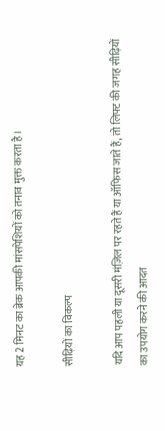यह 2 मिनट का ब्रेक आपकी मांसपेशियों को तनाव मुक्त करता है।

सीढ़ियों का विकल्प

यदि आप पहली या दूसरी मंज़िल पर रहते हैं या ऑफिस जाते हैं, तो लिफ्ट की जगह सीढ़ियों का उपयोग करने की आदत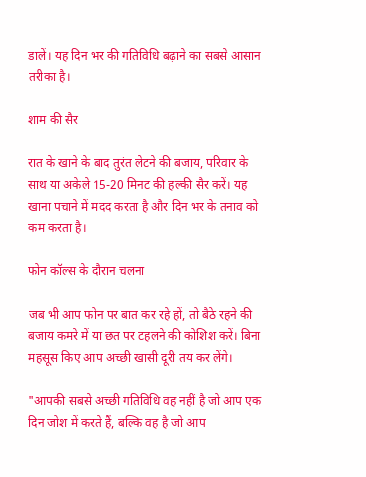डालें। यह दिन भर की गतिविधि बढ़ाने का सबसे आसान तरीका है।

शाम की सैर

रात के खाने के बाद तुरंत लेटने की बजाय, परिवार के साथ या अकेले 15-20 मिनट की हल्की सैर करें। यह खाना पचाने में मदद करता है और दिन भर के तनाव को कम करता है।

फोन कॉल्स के दौरान चलना

जब भी आप फोन पर बात कर रहे हों, तो बैठे रहने की बजाय कमरे में या छत पर टहलने की कोशिश करें। बिना महसूस किए आप अच्छी खासी दूरी तय कर लेंगे।

"आपकी सबसे अच्छी गतिविधि वह नहीं है जो आप एक दिन जोश में करते हैं, बल्कि वह है जो आप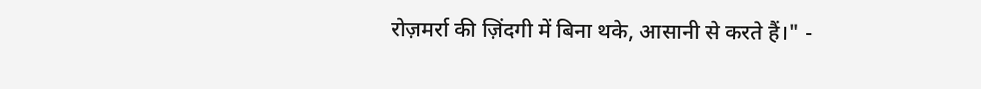रोज़मर्रा की ज़िंदगी में बिना थके, आसानी से करते हैं।" -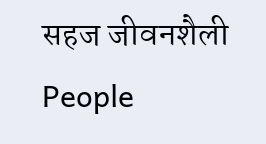सहज जीवनशैली
People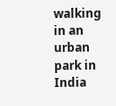walking in an urban park in India